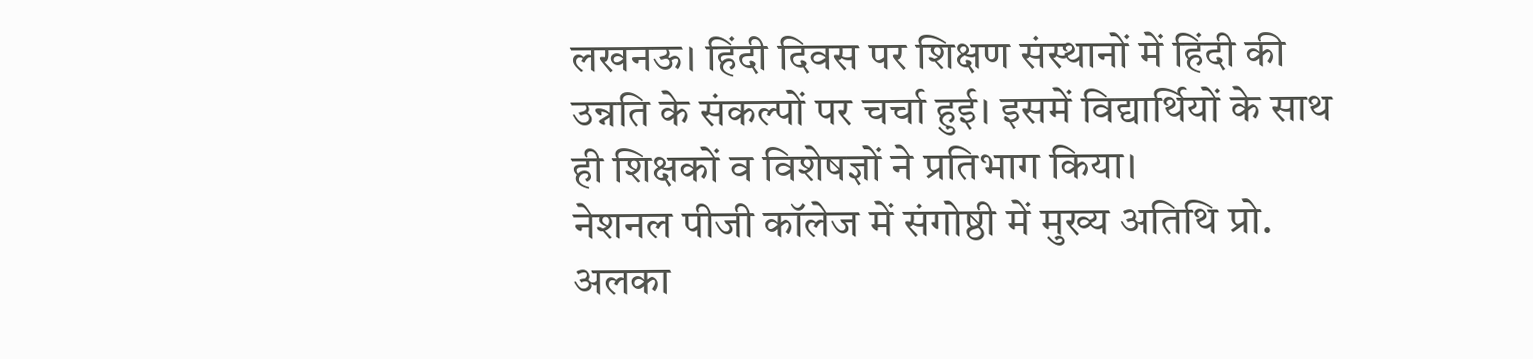लखनऊ। हिंदी दिवस पर शिक्षण संस्थानों में हिंदी की उन्नति के संकल्पों पर चर्चा हुई। इसमें विद्यार्थियों के साथ ही शिक्षकों व विशेषज्ञों ने प्रतिभाग किया।
नेशनल पीजी कॉलेज में संगोष्ठी में मुख्य अतिथि प्रो. अलका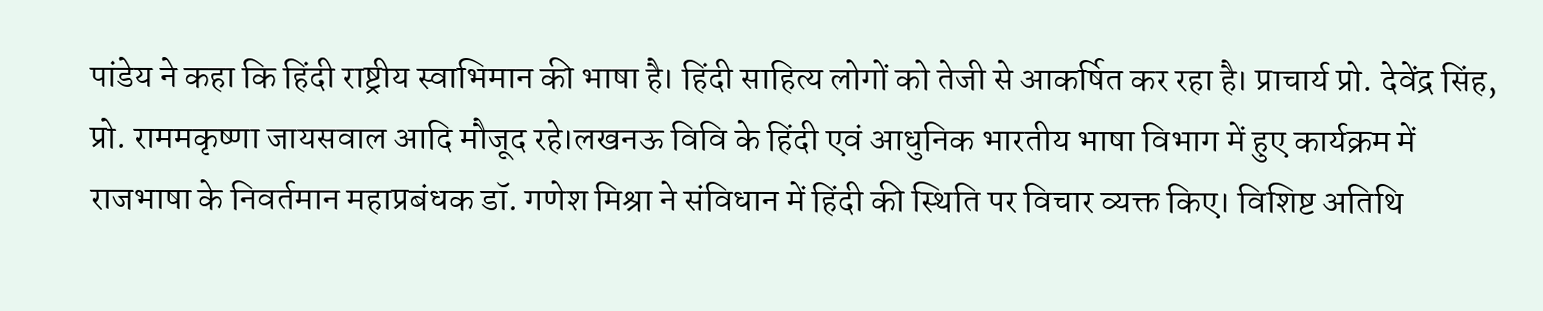पांडेय ने कहा कि हिंदी राष्ट्रीय स्वाभिमान की भाषा है। हिंदी साहित्य लोगों को तेजी से आकर्षित कर रहा है। प्राचार्य प्रो. देवेंद्र सिंह, प्रो. राममकृष्णा जायसवाल आदि मौजूद रहे।लखनऊ विवि के हिंदी एवं आधुनिक भारतीय भाषा विभाग में हुए कार्यक्रम में राजभाषा के निवर्तमान महाप्रबंधक डॉ. गणेश मिश्रा ने संविधान में हिंदी की स्थिति पर विचार व्यक्त किए। विशिष्ट अतिथि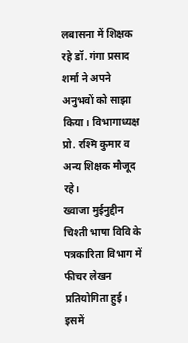लबासना में शिक्षक रहे डॉ. गंगा प्रसाद शर्मा ने अपने अनुभवों को साझा किया। विभागाध्यक्ष प्रो. रश्मि कुमार व अन्य शिक्षक मौजूद रहे।
ख्वाजा मुईनुद्दीन चिश्ती भाषा विवि के पत्रकारिता विभाग में फीचर लेखन प्रतियोगिता हुई। इसमें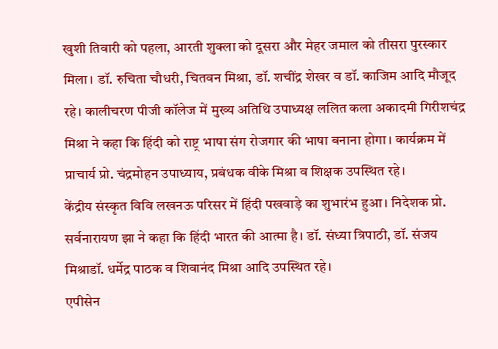खुशी तिवारी को पहला, आरती शुक्ला को दूसरा और मेहर जमाल को तीसरा पुरस्कार मिला। डॉ. रुचिता चौधरी, चितवन मिश्रा, डॉ. शचींद्र शेखर व डॉ. काजिम आदि मौजूद रहे। कालीचरण पीजी कॉलेज में मुख्य अतिथि उपाध्यक्ष ललित कला अकादमी गिरीशचंद्र मिश्रा ने कहा कि हिंदी को राष्ट्र भाषा संग रोजगार की भाषा बनाना होगा। कार्यक्रम में प्राचार्य प्रो. चंद्रमोहन उपाध्याय, प्रबंधक वीके मिश्रा व शिक्षक उपस्थित रहे।
केंद्रीय संस्कृत विवि लखनऊ परिसर में हिंदी पखवाड़े का शुभारंभ हुआ। निदेशक प्रो. सर्वनारायण झा ने कहा कि हिंदी भारत की आत्मा है। डॉ. संध्या त्रिपाठी, डॉ. संजय मिश्राडॉ. धर्मेद्र पाठक व शिवानंद मिश्रा आदि उपस्थित रहे।
एपीसेन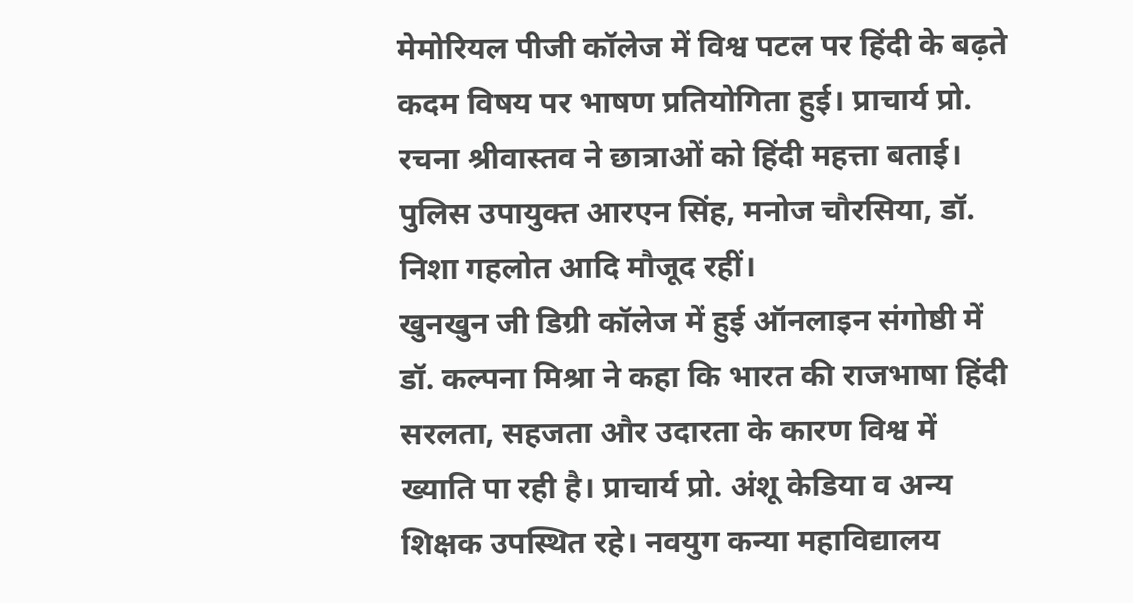मेमोरियल पीजी कॉलेज में विश्व पटल पर हिंदी के बढ़ते कदम विषय पर भाषण प्रतियोगिता हुई। प्राचार्य प्रो. रचना श्रीवास्तव ने छात्राओं को हिंदी महत्ता बताई। पुलिस उपायुक्त आरएन सिंह, मनोज चौरसिया, डॉ. निशा गहलोत आदि मौजूद रहीं।
खुनखुन जी डिग्री कॉलेज में हुई ऑनलाइन संगोष्ठी में डॉ. कल्पना मिश्रा ने कहा कि भारत की राजभाषा हिंदी सरलता, सहजता और उदारता के कारण विश्व में ख्याति पा रही है। प्राचार्य प्रो. अंशू केडिया व अन्य शिक्षक उपस्थित रहे। नवयुग कन्या महाविद्यालय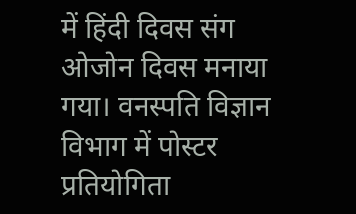में हिंदी दिवस संग ओजोन दिवस मनाया गया। वनस्पति विज्ञान विभाग में पोस्टर प्रतियोगिता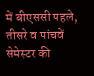में बीएससी पहले, तीसरे व पांचवें सेमेस्टर की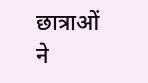छात्राओं ने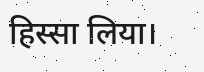हिस्सा लिया।